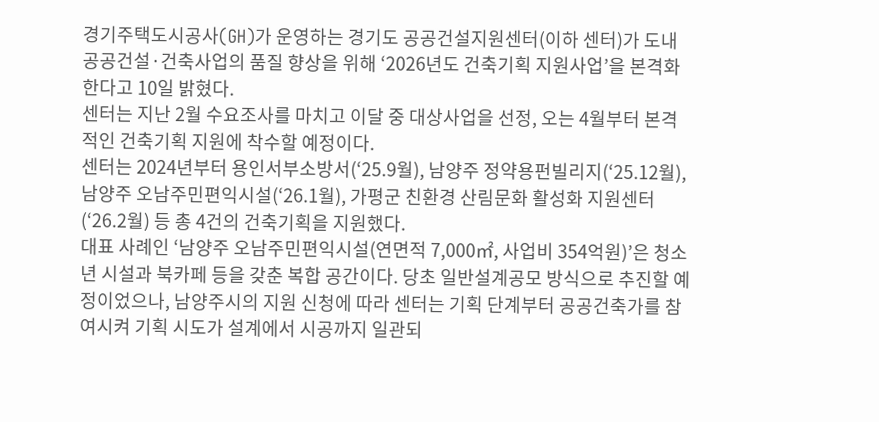경기주택도시공사(GH)가 운영하는 경기도 공공건설지원센터(이하 센터)가 도내 공공건설·건축사업의 품질 향상을 위해 ‘2026년도 건축기획 지원사업’을 본격화한다고 10일 밝혔다.
센터는 지난 2월 수요조사를 마치고 이달 중 대상사업을 선정, 오는 4월부터 본격적인 건축기획 지원에 착수할 예정이다.
센터는 2024년부터 용인서부소방서(‘25.9월), 남양주 정약용펀빌리지(‘25.12월), 남양주 오남주민편익시설(‘26.1월), 가평군 친환경 산림문화 활성화 지원센터(‘26.2월) 등 총 4건의 건축기획을 지원했다.
대표 사례인 ‘남양주 오남주민편익시설(연면적 7,000㎡, 사업비 354억원)’은 청소년 시설과 북카페 등을 갖춘 복합 공간이다. 당초 일반설계공모 방식으로 추진할 예정이었으나, 남양주시의 지원 신청에 따라 센터는 기획 단계부터 공공건축가를 참여시켜 기획 시도가 설계에서 시공까지 일관되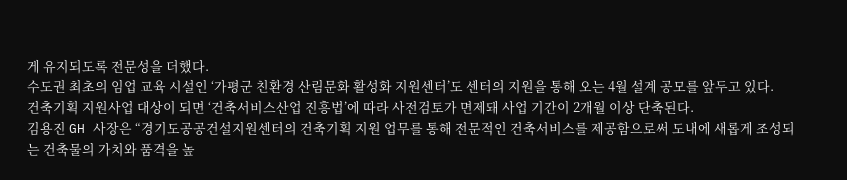게 유지되도록 전문성을 더했다.
수도권 최초의 임업 교육 시설인 ‘가평군 친환경 산림문화 활성화 지원센터’도 센터의 지원을 통해 오는 4월 설계 공모를 앞두고 있다.
건축기획 지원사업 대상이 되면 ‘건축서비스산업 진흥법’에 따라 사전검토가 면제돼 사업 기간이 2개월 이상 단축된다.
김용진 GH 사장은 “경기도공공건설지원센터의 건축기획 지원 업무를 통해 전문적인 건축서비스를 제공함으로써 도내에 새롭게 조성되는 건축물의 가치와 품격을 높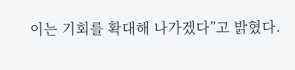이는 기회를 확대해 나가겠다”고 밝혔다.